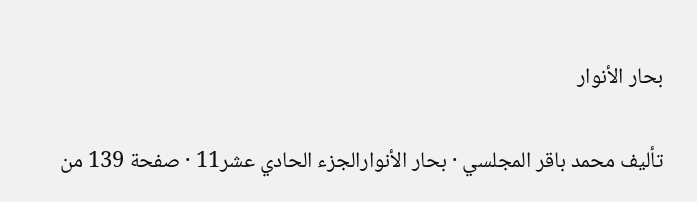بحار الأنوار

تأليف محمد باقر المجلسي · بحار الأنوارالجزء الحادي عشر11 · صفحة 139 من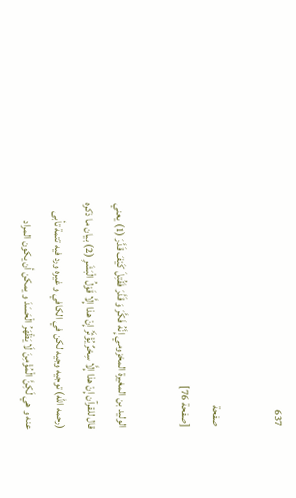637

صفحة
[صفحة 76]

الوليد بن المغيرة المخزومي إِنَّهُ فَكَّرَ وَ قَدَّرَ فَقُتِلَ كَيْفَ قَدَّرَ (1) يعني قال للقرآن إِنْ هذا إِلَّا سِحْرٌ يُؤْثَرُ إِنْ هذا إِلَّا قَوْلُ الْبَشَرِ (2) بيان ما ذكره (رحمه الله) توجيه وجيه لكن في الكافي و غيره ورد فيه تتمة تأبى عنه و هي لَكِنَّ الْمُؤْمِنَ لَا يَظْهَرُ الْحَسَدَ و يمكن أن يكون المراد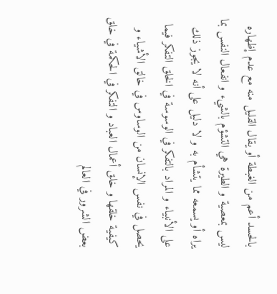بالحسد أعم من الغبطة أو يقال القليل منه مع عدم إظهاره ليس بمعصية و الطيرة هي التشؤم بالشيء و انفعال النفس بما يراه أو يسمعه مما يتشأم به و لا دليل على أنه لا يجوز ذلك على الأنبياء و المراد بالتفكر في الوسوسة في الخلق التفكر فيما يحصل في نفس الإنسان من الوساوس في خالق الأشياء و كيفية خلقها و خلق أعمال العباد و التفكر في الحكمة في خلق بعض الشرور في العالم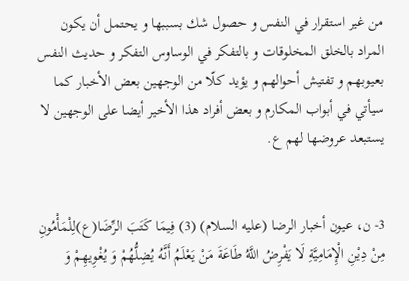من غير استقرار في النفس و حصول شك بسببها و يحتمل أن يكون المراد بالخلق المخلوقات و بالتفكر في الوساوس التفكر و حديث النفس بعيوبهم و تفتيش أحوالهم و يؤيد كلّا من الوجهين بعض الأخبار كما سيأتي في أبواب المكارم و بعض أفراد هذا الأخير أيضا على الوجهين لا يستبعد عروضها لهم ع.


3- ن، عيون أخبار الرضا (عليه السلام) (3) فِيمَا كَتَبَ الرِّضَا(ع)لِلْمَأْمُونِ مِنْ دِيْنِ الْإِمَامِيَّةِ لَا يَفْرِضُ اللَّهُ طَاعَةَ مَنْ يَعْلَمُ أَنَّهُ يُضِلُّهُمْ وَ يُغْوِيهِمْ وَ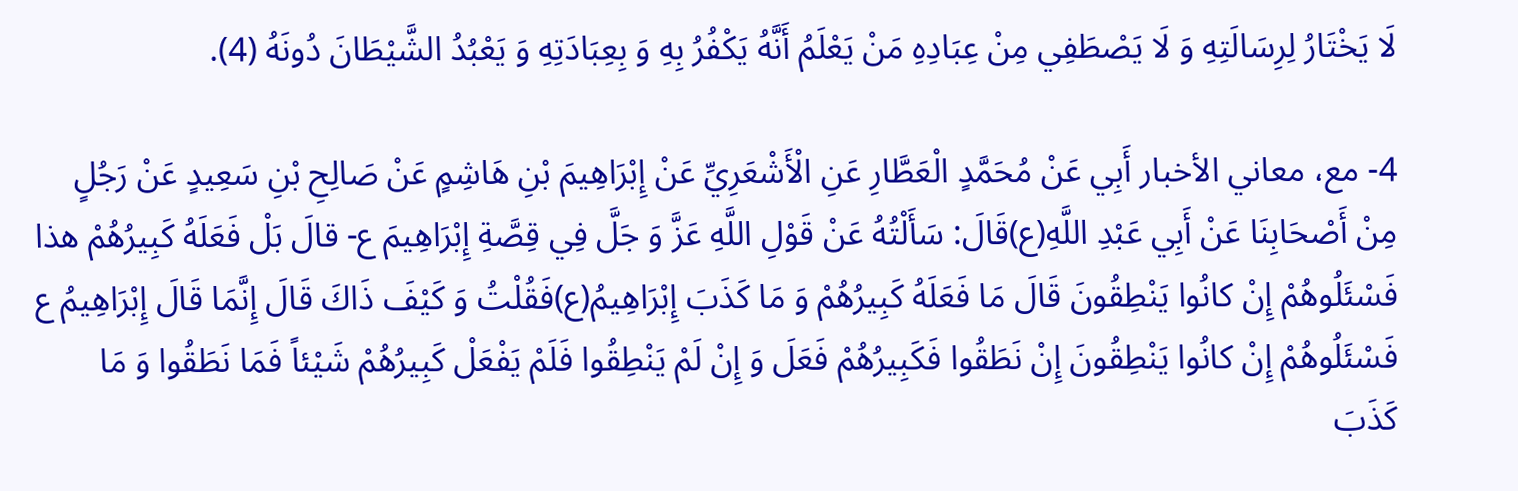لَا يَخْتَارُ لِرِسَالَتِهِ وَ لَا يَصْطَفِي مِنْ عِبَادِهِ مَنْ يَعْلَمُ أَنَّهُ يَكْفُرُ بِهِ وَ بِعِبَادَتِهِ وَ يَعْبُدُ الشَّيْطَانَ دُونَهُ (4).

4- مع، معاني الأخبار أَبِي عَنْ مُحَمَّدٍ الْعَطَّارِ عَنِ الْأَشْعَرِيِّ عَنْ إِبْرَاهِيمَ بْنِ هَاشِمٍ عَنْ صَالِحِ بْنِ سَعِيدٍ عَنْ رَجُلٍ مِنْ أَصْحَابِنَا عَنْ أَبِي عَبْدِ اللَّهِ(ع)قَالَ: سَأَلْتُهُ عَنْ قَوْلِ اللَّهِ عَزَّ وَ جَلَّ فِي قِصَّةِ إِبْرَاهِيمَ ع- قالَ بَلْ فَعَلَهُ كَبِيرُهُمْ هذا فَسْئَلُوهُمْ إِنْ كانُوا يَنْطِقُونَ قَالَ مَا فَعَلَهُ كَبِيرُهُمْ وَ مَا كَذَبَ إِبْرَاهِيمُ(ع)فَقُلْتُ وَ كَيْفَ ذَاكَ قَالَ إِنَّمَا قَالَ إِبْرَاهِيمُ ع فَسْئَلُوهُمْ إِنْ كانُوا يَنْطِقُونَ إِنْ نَطَقُوا فَكَبِيرُهُمْ فَعَلَ وَ إِنْ لَمْ يَنْطِقُوا فَلَمْ يَفْعَلْ كَبِيرُهُمْ شَيْئاً فَمَا نَطَقُوا وَ مَا كَذَبَ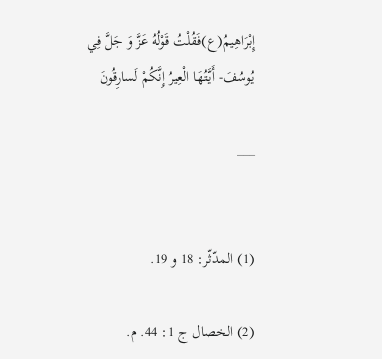إِبْرَاهِيمُ(ع)فَقُلْتُ قَوْلُهُ عَزَّ وَ جَلَّ فِي يُوسُفَ- أَيَّتُهَا الْعِيرُ إِنَّكُمْ لَسارِقُونَ

___


(1) المدّثّر: 18 و 19.

(2) الخصال ج 1: 44. م.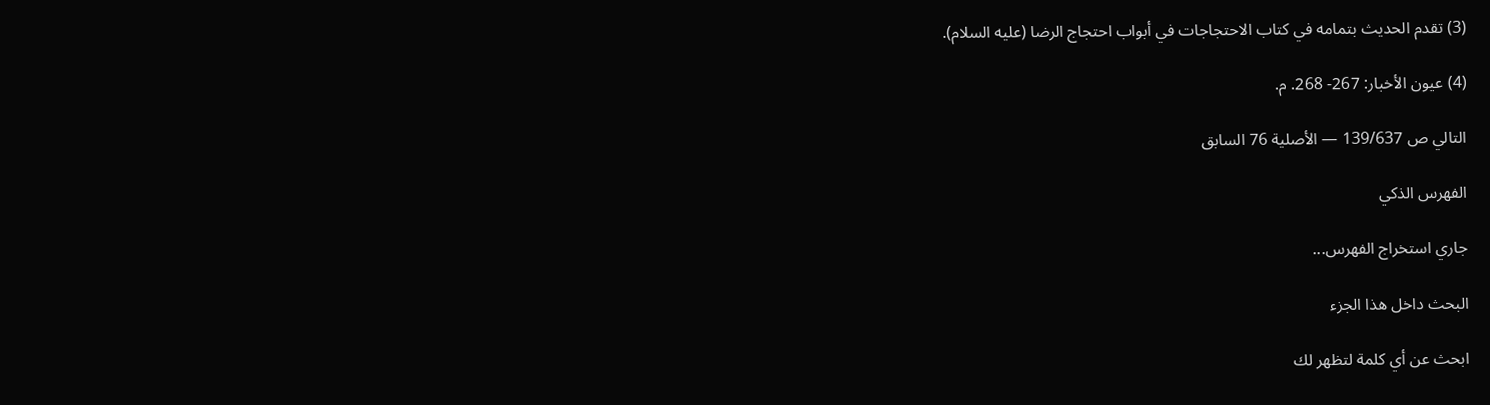(3) تقدم الحديث بتمامه في كتاب الاحتجاجات في أبواب احتجاج الرضا (عليه السلام).

(4) عيون الأخبار: 267- 268. م.

التالي ص 139/637 — الأصلية 76 السابق

الفهرس الذكي

جاري استخراج الفهرس...

البحث داخل هذا الجزء

ابحث عن أي كلمة لتظهر لك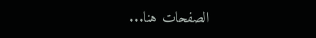الصفحات هنا...